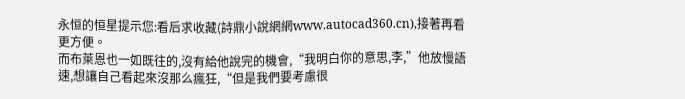永恒的恒星提示您:看后求收藏(詩鼎小說網網www.autocad360.cn),接著再看更方便。
而布萊恩也一如既往的,沒有給他說完的機會,“我明白你的意思,李,”他放慢語速,想讓自己看起來沒那么瘋狂,“但是我們要考慮很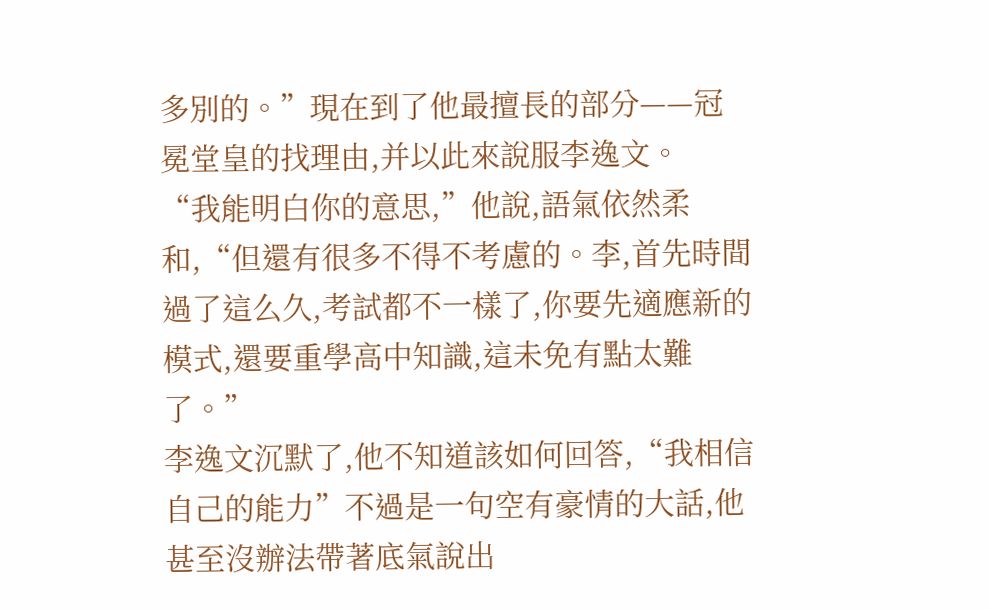多別的。”現在到了他最擅長的部分——冠冕堂皇的找理由,并以此來說服李逸文。
“我能明白你的意思,”他說,語氣依然柔和,“但還有很多不得不考慮的。李,首先時間過了這么久,考試都不一樣了,你要先適應新的模式,還要重學高中知識,這未免有點太難了。”
李逸文沉默了,他不知道該如何回答,“我相信自己的能力”不過是一句空有豪情的大話,他甚至沒辦法帶著底氣說出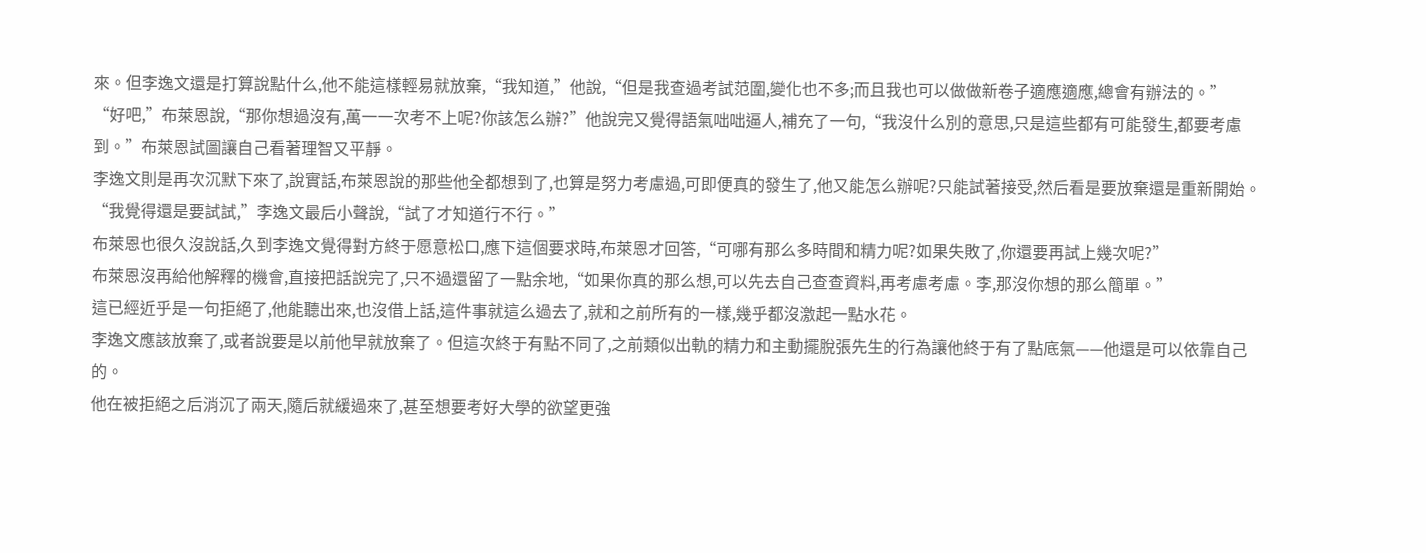來。但李逸文還是打算說點什么,他不能這樣輕易就放棄,“我知道,”他說,“但是我查過考試范圍,變化也不多;而且我也可以做做新卷子適應適應,總會有辦法的。”
“好吧,”布萊恩說,“那你想過沒有,萬一一次考不上呢?你該怎么辦?”他說完又覺得語氣咄咄逼人,補充了一句,“我沒什么別的意思,只是這些都有可能發生,都要考慮到。”布萊恩試圖讓自己看著理智又平靜。
李逸文則是再次沉默下來了,說實話,布萊恩說的那些他全都想到了,也算是努力考慮過,可即便真的發生了,他又能怎么辦呢?只能試著接受,然后看是要放棄還是重新開始。
“我覺得還是要試試,”李逸文最后小聲說,“試了才知道行不行。”
布萊恩也很久沒說話,久到李逸文覺得對方終于愿意松口,應下這個要求時,布萊恩才回答,“可哪有那么多時間和精力呢?如果失敗了,你還要再試上幾次呢?”
布萊恩沒再給他解釋的機會,直接把話說完了,只不過還留了一點余地,“如果你真的那么想,可以先去自己查查資料,再考慮考慮。李,那沒你想的那么簡單。”
這已經近乎是一句拒絕了,他能聽出來,也沒借上話,這件事就這么過去了,就和之前所有的一樣,幾乎都沒激起一點水花。
李逸文應該放棄了,或者說要是以前他早就放棄了。但這次終于有點不同了,之前類似出軌的精力和主動擺脫張先生的行為讓他終于有了點底氣——他還是可以依靠自己的。
他在被拒絕之后消沉了兩天,隨后就緩過來了,甚至想要考好大學的欲望更強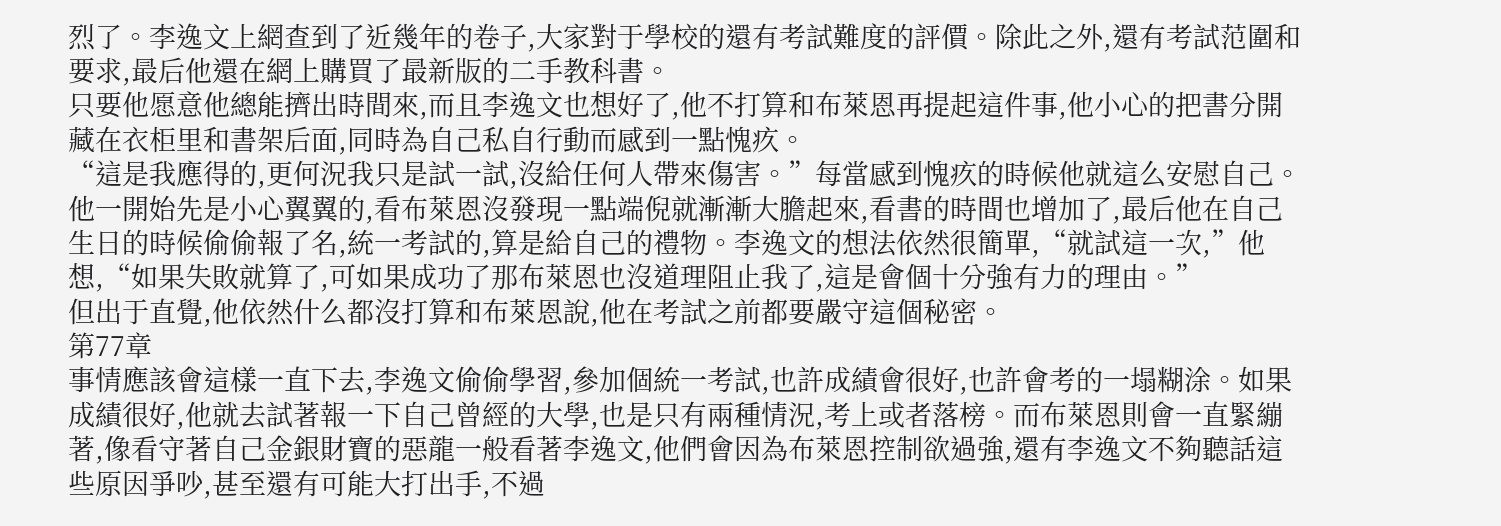烈了。李逸文上網查到了近幾年的卷子,大家對于學校的還有考試難度的評價。除此之外,還有考試范圍和要求,最后他還在網上購買了最新版的二手教科書。
只要他愿意他總能擠出時間來,而且李逸文也想好了,他不打算和布萊恩再提起這件事,他小心的把書分開藏在衣柜里和書架后面,同時為自己私自行動而感到一點愧疚。
“這是我應得的,更何況我只是試一試,沒給任何人帶來傷害。”每當感到愧疚的時候他就這么安慰自己。
他一開始先是小心翼翼的,看布萊恩沒發現一點端倪就漸漸大膽起來,看書的時間也增加了,最后他在自己生日的時候偷偷報了名,統一考試的,算是給自己的禮物。李逸文的想法依然很簡單,“就試這一次,”他想,“如果失敗就算了,可如果成功了那布萊恩也沒道理阻止我了,這是會個十分強有力的理由。”
但出于直覺,他依然什么都沒打算和布萊恩說,他在考試之前都要嚴守這個秘密。
第77章
事情應該會這樣一直下去,李逸文偷偷學習,參加個統一考試,也許成績會很好,也許會考的一塌糊涂。如果成績很好,他就去試著報一下自己曾經的大學,也是只有兩種情況,考上或者落榜。而布萊恩則會一直緊繃著,像看守著自己金銀財寶的惡龍一般看著李逸文,他們會因為布萊恩控制欲過強,還有李逸文不夠聽話這些原因爭吵,甚至還有可能大打出手,不過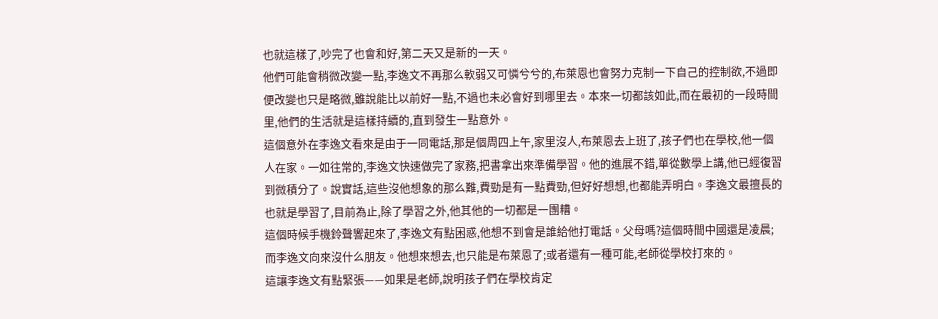也就這樣了,吵完了也會和好,第二天又是新的一天。
他們可能會稍微改變一點,李逸文不再那么軟弱又可憐兮兮的,布萊恩也會努力克制一下自己的控制欲,不過即便改變也只是略微,雖說能比以前好一點,不過也未必會好到哪里去。本來一切都該如此,而在最初的一段時間里,他們的生活就是這樣持續的,直到發生一點意外。
這個意外在李逸文看來是由于一同電話,那是個周四上午,家里沒人,布萊恩去上班了,孩子們也在學校,他一個人在家。一如往常的,李逸文快速做完了家務,把書拿出來準備學習。他的進展不錯,單從數學上講,他已經復習到微積分了。說實話,這些沒他想象的那么難,費勁是有一點費勁,但好好想想,也都能弄明白。李逸文最擅長的也就是學習了,目前為止,除了學習之外,他其他的一切都是一團糟。
這個時候手機鈴聲響起來了,李逸文有點困惑,他想不到會是誰給他打電話。父母嗎?這個時間中國還是凌晨;而李逸文向來沒什么朋友。他想來想去,也只能是布萊恩了;或者還有一種可能,老師從學校打來的。
這讓李逸文有點緊張——如果是老師,說明孩子們在學校肯定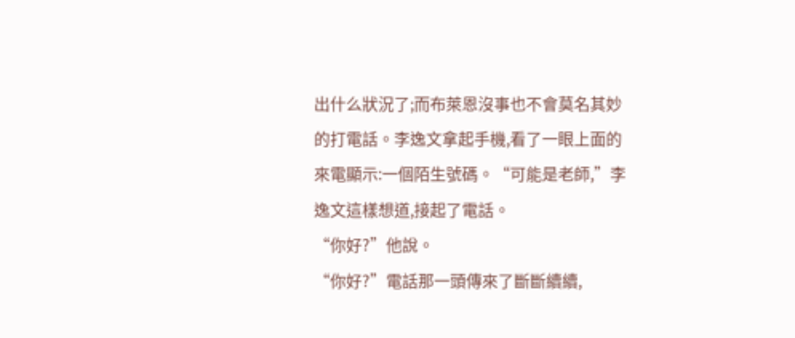出什么狀況了;而布萊恩沒事也不會莫名其妙的打電話。李逸文拿起手機,看了一眼上面的來電顯示:一個陌生號碼。“可能是老師,”李逸文這樣想道,接起了電話。
“你好?”他說。
“你好?”電話那一頭傳來了斷斷續續,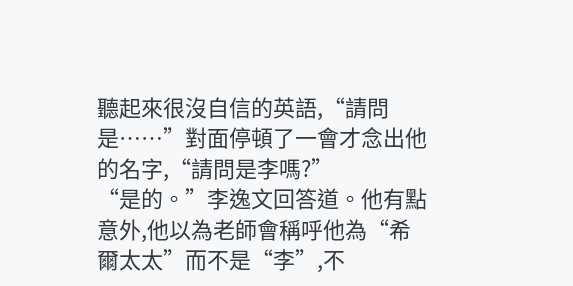聽起來很沒自信的英語,“請問是……”對面停頓了一會才念出他的名字,“請問是李嗎?”
“是的。”李逸文回答道。他有點意外,他以為老師會稱呼他為“希爾太太”而不是“李”,不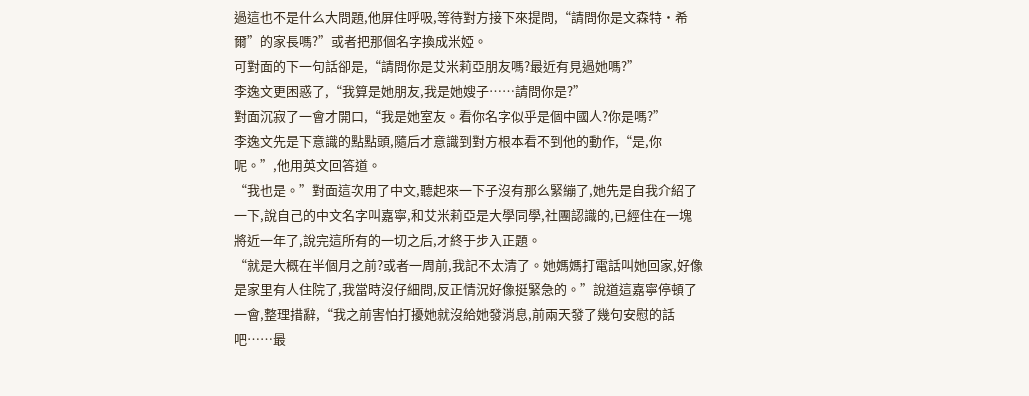過這也不是什么大問題,他屏住呼吸,等待對方接下來提問,“請問你是文森特·希爾”的家長嗎?”或者把那個名字換成米婭。
可對面的下一句話卻是,“請問你是艾米莉亞朋友嗎?最近有見過她嗎?”
李逸文更困惑了,“我算是她朋友,我是她嫂子……請問你是?”
對面沉寂了一會才開口,“我是她室友。看你名字似乎是個中國人?你是嗎?”
李逸文先是下意識的點點頭,隨后才意識到對方根本看不到他的動作,“是,你呢。”,他用英文回答道。
“我也是。”對面這次用了中文,聽起來一下子沒有那么緊繃了,她先是自我介紹了一下,說自己的中文名字叫嘉寧,和艾米莉亞是大學同學,社團認識的,已經住在一塊將近一年了,說完這所有的一切之后,才終于步入正題。
“就是大概在半個月之前?或者一周前,我記不太清了。她媽媽打電話叫她回家,好像是家里有人住院了,我當時沒仔細問,反正情況好像挺緊急的。”說道這嘉寧停頓了一會,整理措辭,“我之前害怕打擾她就沒給她發消息,前兩天發了幾句安慰的話吧……最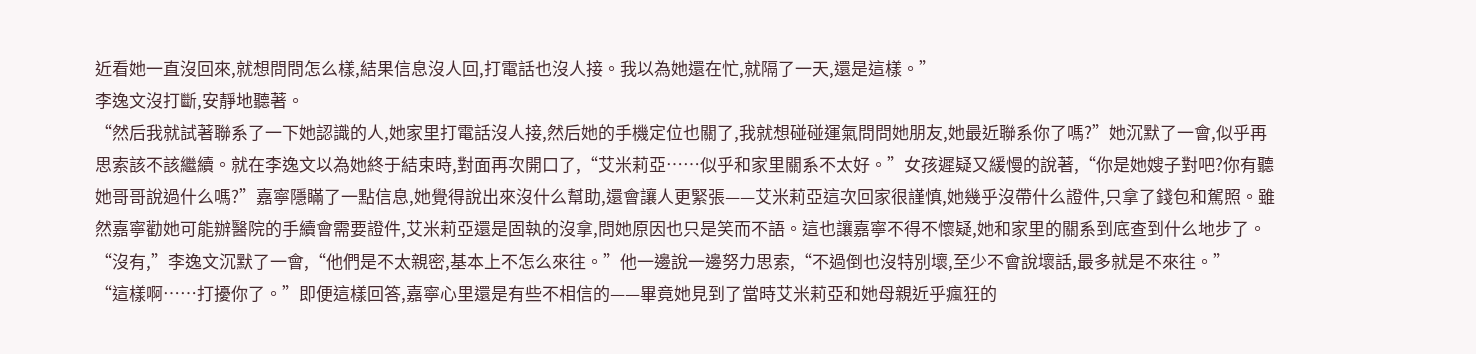近看她一直沒回來,就想問問怎么樣,結果信息沒人回,打電話也沒人接。我以為她還在忙,就隔了一天,還是這樣。”
李逸文沒打斷,安靜地聽著。
“然后我就試著聯系了一下她認識的人,她家里打電話沒人接,然后她的手機定位也關了,我就想碰碰運氣問問她朋友,她最近聯系你了嗎?”她沉默了一會,似乎再思索該不該繼續。就在李逸文以為她終于結束時,對面再次開口了,“艾米莉亞……似乎和家里關系不太好。”女孩遲疑又緩慢的說著,“你是她嫂子對吧?你有聽她哥哥說過什么嗎?”嘉寧隱瞞了一點信息,她覺得說出來沒什么幫助,還會讓人更緊張——艾米莉亞這次回家很謹慎,她幾乎沒帶什么證件,只拿了錢包和駕照。雖然嘉寧勸她可能辦醫院的手續會需要證件,艾米莉亞還是固執的沒拿,問她原因也只是笑而不語。這也讓嘉寧不得不懷疑,她和家里的關系到底查到什么地步了。
“沒有,”李逸文沉默了一會,“他們是不太親密,基本上不怎么來往。”他一邊說一邊努力思索,“不過倒也沒特別壞,至少不會說壞話,最多就是不來往。”
“這樣啊……打擾你了。”即便這樣回答,嘉寧心里還是有些不相信的——畢竟她見到了當時艾米莉亞和她母親近乎瘋狂的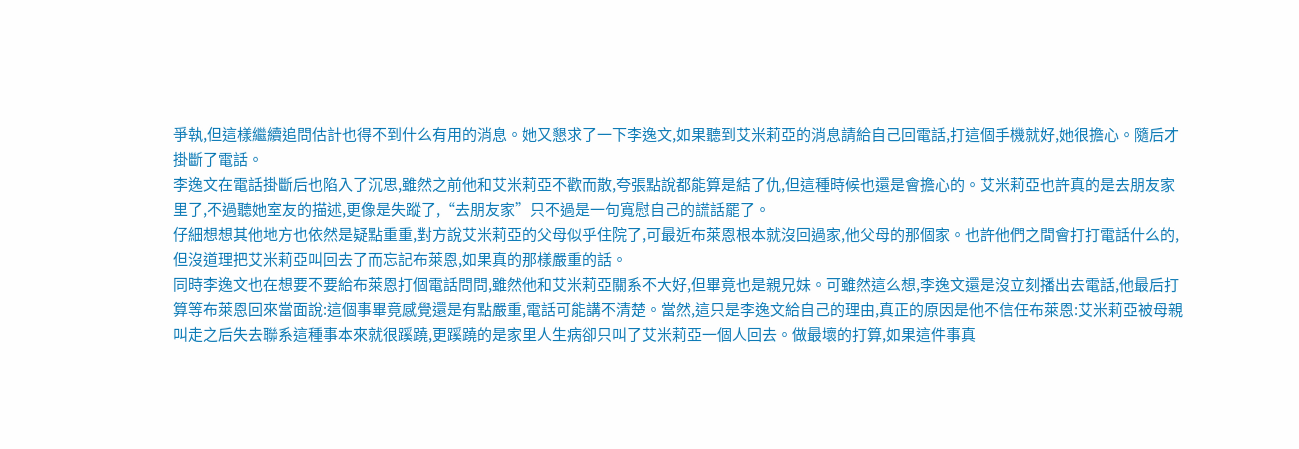爭執,但這樣繼續追問估計也得不到什么有用的消息。她又懇求了一下李逸文,如果聽到艾米莉亞的消息請給自己回電話,打這個手機就好,她很擔心。隨后才掛斷了電話。
李逸文在電話掛斷后也陷入了沉思,雖然之前他和艾米莉亞不歡而散,夸張點說都能算是結了仇,但這種時候也還是會擔心的。艾米莉亞也許真的是去朋友家里了,不過聽她室友的描述,更像是失蹤了,“去朋友家”只不過是一句寬慰自己的謊話罷了。
仔細想想其他地方也依然是疑點重重,對方說艾米莉亞的父母似乎住院了,可最近布萊恩根本就沒回過家,他父母的那個家。也許他們之間會打打電話什么的,但沒道理把艾米莉亞叫回去了而忘記布萊恩,如果真的那樣嚴重的話。
同時李逸文也在想要不要給布萊恩打個電話問問,雖然他和艾米莉亞關系不大好,但畢竟也是親兄妹。可雖然這么想,李逸文還是沒立刻播出去電話,他最后打算等布萊恩回來當面說:這個事畢竟感覺還是有點嚴重,電話可能講不清楚。當然,這只是李逸文給自己的理由,真正的原因是他不信任布萊恩:艾米莉亞被母親叫走之后失去聯系這種事本來就很蹊蹺,更蹊蹺的是家里人生病卻只叫了艾米莉亞一個人回去。做最壞的打算,如果這件事真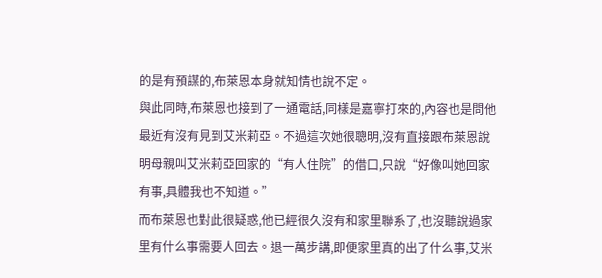的是有預謀的,布萊恩本身就知情也說不定。
與此同時,布萊恩也接到了一通電話,同樣是嘉寧打來的,內容也是問他最近有沒有見到艾米莉亞。不過這次她很聰明,沒有直接跟布萊恩說明母親叫艾米莉亞回家的“有人住院”的借口,只說“好像叫她回家有事,具體我也不知道。”
而布萊恩也對此很疑惑,他已經很久沒有和家里聯系了,也沒聽說過家里有什么事需要人回去。退一萬步講,即便家里真的出了什么事,艾米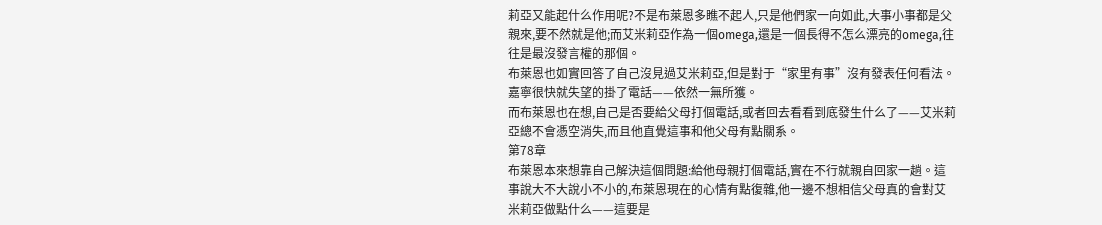莉亞又能起什么作用呢?不是布萊恩多瞧不起人,只是他們家一向如此,大事小事都是父親來,要不然就是他;而艾米莉亞作為一個omega,還是一個長得不怎么漂亮的omega,往往是最沒發言權的那個。
布萊恩也如實回答了自己沒見過艾米莉亞,但是對于“家里有事”沒有發表任何看法。嘉寧很快就失望的掛了電話——依然一無所獲。
而布萊恩也在想,自己是否要給父母打個電話,或者回去看看到底發生什么了——艾米莉亞總不會憑空消失,而且他直覺這事和他父母有點關系。
第78章
布萊恩本來想靠自己解決這個問題:給他母親打個電話,實在不行就親自回家一趟。這事說大不大說小不小的,布萊恩現在的心情有點復雜,他一邊不想相信父母真的會對艾米莉亞做點什么——這要是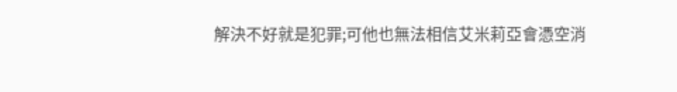解決不好就是犯罪;可他也無法相信艾米莉亞會憑空消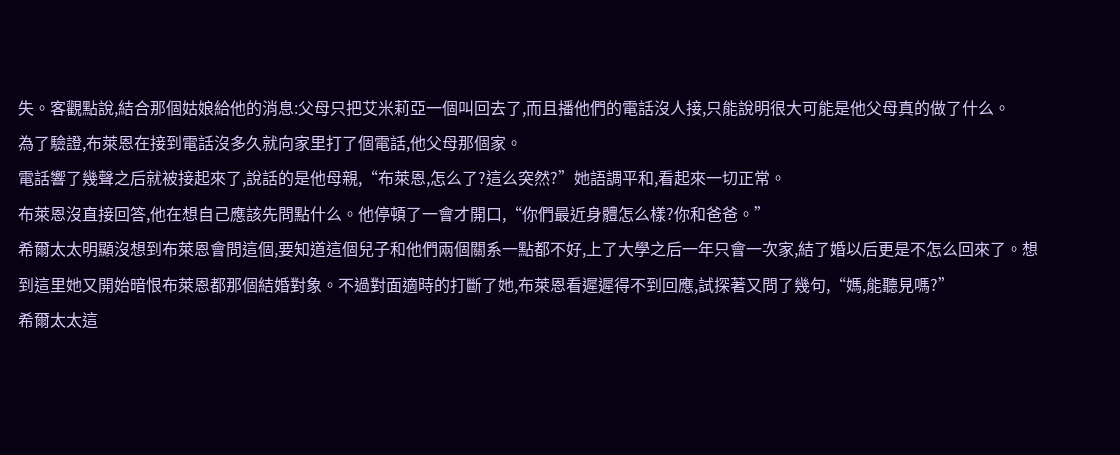失。客觀點說,結合那個姑娘給他的消息:父母只把艾米莉亞一個叫回去了,而且播他們的電話沒人接,只能說明很大可能是他父母真的做了什么。
為了驗證,布萊恩在接到電話沒多久就向家里打了個電話,他父母那個家。
電話響了幾聲之后就被接起來了,說話的是他母親,“布萊恩,怎么了?這么突然?”她語調平和,看起來一切正常。
布萊恩沒直接回答,他在想自己應該先問點什么。他停頓了一會才開口,“你們最近身體怎么樣?你和爸爸。”
希爾太太明顯沒想到布萊恩會問這個,要知道這個兒子和他們兩個關系一點都不好,上了大學之后一年只會一次家,結了婚以后更是不怎么回來了。想到這里她又開始暗恨布萊恩都那個結婚對象。不過對面適時的打斷了她,布萊恩看遲遲得不到回應,試探著又問了幾句,“媽,能聽見嗎?”
希爾太太這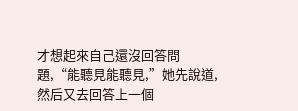才想起來自己還沒回答問題,“能聽見能聽見,”她先說道,然后又去回答上一個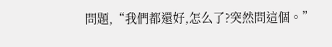問題,“我們都還好,怎么了?突然問這個。”